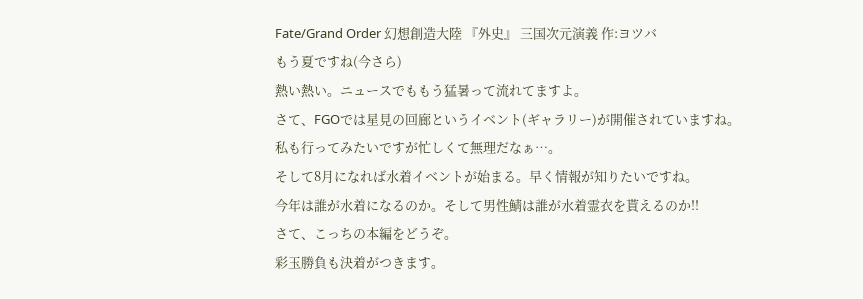Fate/Grand Order 幻想創造大陸 『外史』 三国次元演義 作:ヨツバ
もう夏ですね(今さら)
熱い熱い。ニュースでももう猛暑って流れてますよ。
さて、FGOでは星見の回廊というイベント(ギャラリー)が開催されていますね。
私も行ってみたいですが忙しくて無理だなぁ…。
そして8月になれば水着イベントが始まる。早く情報が知りたいですね。
今年は誰が水着になるのか。そして男性鯖は誰が水着霊衣を貰えるのか!!
さて、こっちの本編をどうぞ。
彩玉勝負も決着がつきます。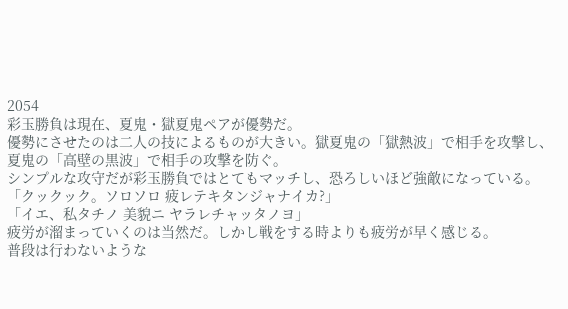2054
彩玉勝負は現在、夏鬼・獄夏鬼ペアが優勢だ。
優勢にさせたのは二人の技によるものが大きい。獄夏鬼の「獄熱波」で相手を攻撃し、夏鬼の「高壁の黒波」で相手の攻撃を防ぐ。
シンプルな攻守だが彩玉勝負ではとてもマッチし、恐ろしいほど強敵になっている。
「クックック。ソロソロ 疲レテキタンジャナイカ?」
「イエ、私タチノ 美貌ニ ヤラレチャッタノヨ」
疲労が溜まっていくのは当然だ。しかし戦をする時よりも疲労が早く感じる。
普段は行わないような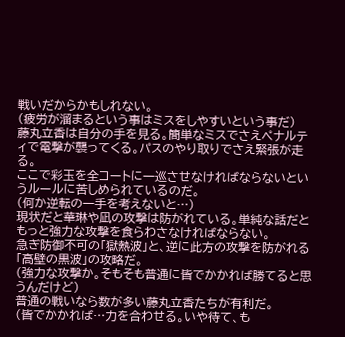戦いだからかもしれない。
(疲労が溜まるという事はミスをしやすいという事だ)
藤丸立香は自分の手を見る。簡単なミスでさえペナルティで電撃が襲ってくる。パスのやり取りでさえ緊張が走る。
ここで彩玉を全コートに一巡させなければならないというルールに苦しめられているのだ。
(何か逆転の一手を考えないと…)
現状だと華琳や凪の攻撃は防がれている。単純な話だともっと強力な攻撃を食らわさなければならない。
急ぎ防御不可の「獄熱波」と、逆に此方の攻撃を防がれる「高壁の黒波」の攻略だ。
(強力な攻撃か。そもそも普通に皆でかかれば勝てると思うんだけど)
普通の戦いなら数が多い藤丸立香たちが有利だ。
(皆でかかれば…力を合わせる。いや待て、も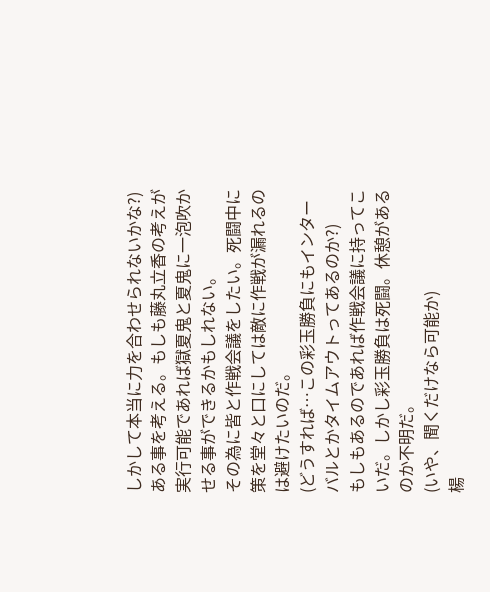しかして本当に力を合わせられないかな?)
ある事を考える。もしも藤丸立香の考えが実行可能であれば獄夏鬼と夏鬼に一泡吹かせる事ができるかもしれない。
その為に皆と作戦会議をしたい。死闘中に策を堂々と口にしては敵に作戦が漏れるのは避けたいのだ。
(どうすれば…この彩玉勝負にもインターバルとかタイムアウトってあるのか?)
もしもあるのであれば作戦会議に持ってこいだ。しかし彩玉勝負は死闘。休憩があるのか不明だ。
(いや、聞くだけなら可能か)
楊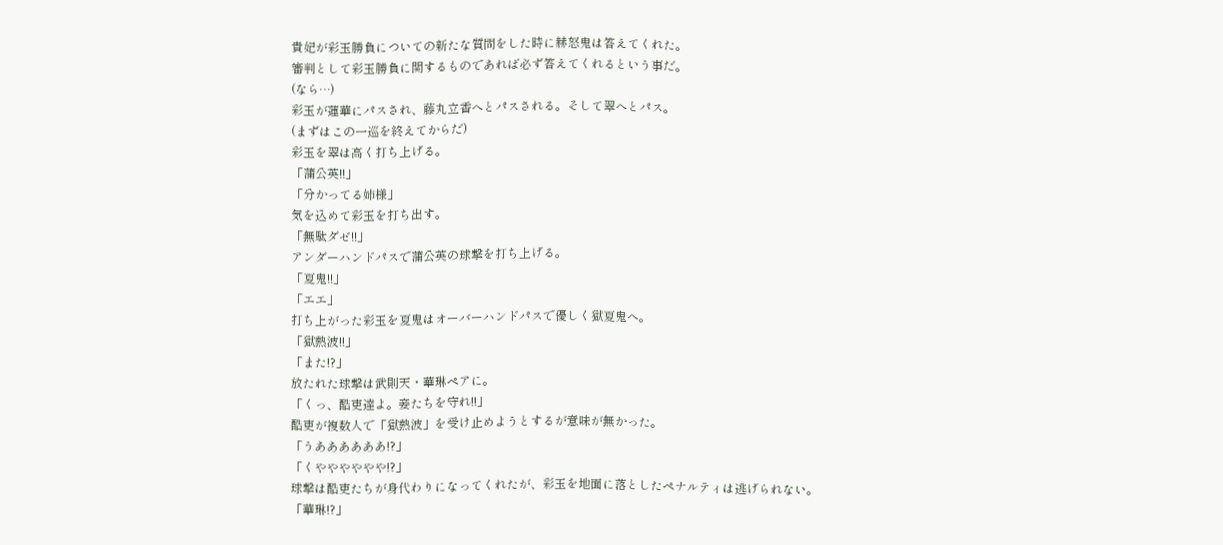貴妃が彩玉勝負についての新たな質問をした時に赫怒鬼は答えてくれた。
審判として彩玉勝負に関するものであれば必ず答えてくれるという事だ。
(なら…)
彩玉が蓮華にパスされ、藤丸立香へとパスされる。そして翠へとパス。
(まずはこの一巡を終えてからだ)
彩玉を翠は高く打ち上げる。
「蒲公英!!」
「分かってる姉様」
気を込めて彩玉を打ち出す。
「無駄ダゼ!!」
アンダーハンドパスで蒲公英の球撃を打ち上げる。
「夏鬼!!」
「エエ」
打ち上がった彩玉を夏鬼はオーバーハンドパスで優しく獄夏鬼へ。
「獄熱波!!」
「また!?」
放たれた球撃は武則天・華琳ペアに。
「くっ、酷吏達よ。妾たちを守れ!!」
酷吏が複数人で「獄熱波」を受け止めようとするが意味が無かった。
「うああああああ!?」
「くやややややや!?」
球撃は酷吏たちが身代わりになってくれたが、彩玉を地面に落としたペナルティは逃げられない。
「華琳!?」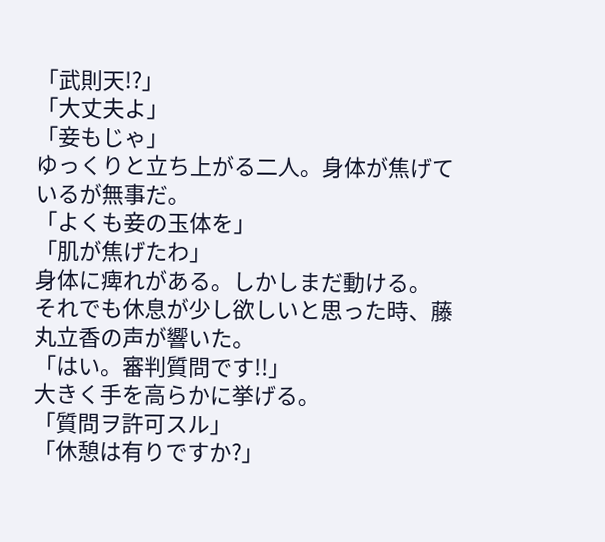「武則天!?」
「大丈夫よ」
「妾もじゃ」
ゆっくりと立ち上がる二人。身体が焦げているが無事だ。
「よくも妾の玉体を」
「肌が焦げたわ」
身体に痺れがある。しかしまだ動ける。
それでも休息が少し欲しいと思った時、藤丸立香の声が響いた。
「はい。審判質問です!!」
大きく手を高らかに挙げる。
「質問ヲ許可スル」
「休憩は有りですか?」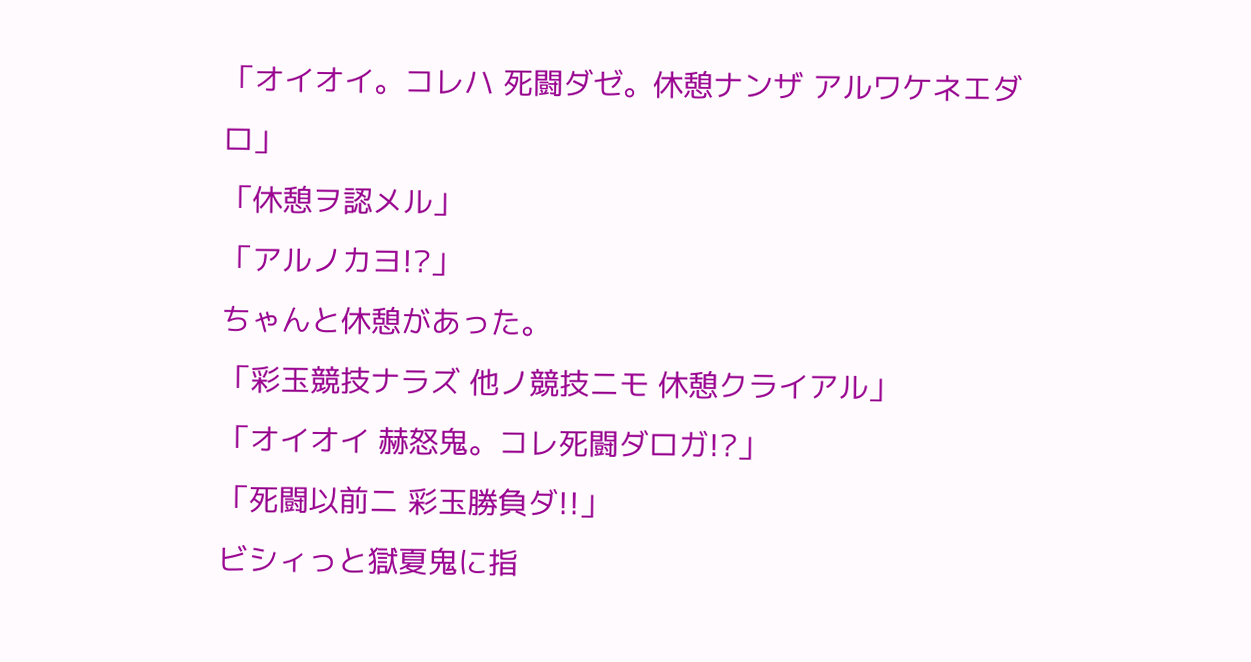「オイオイ。コレハ 死闘ダゼ。休憩ナンザ アルワケネエダロ」
「休憩ヲ認メル」
「アルノカヨ!?」
ちゃんと休憩があった。
「彩玉競技ナラズ 他ノ競技ニモ 休憩クライアル」
「オイオイ 赫怒鬼。コレ死闘ダロガ!?」
「死闘以前ニ 彩玉勝負ダ!!」
ビシィっと獄夏鬼に指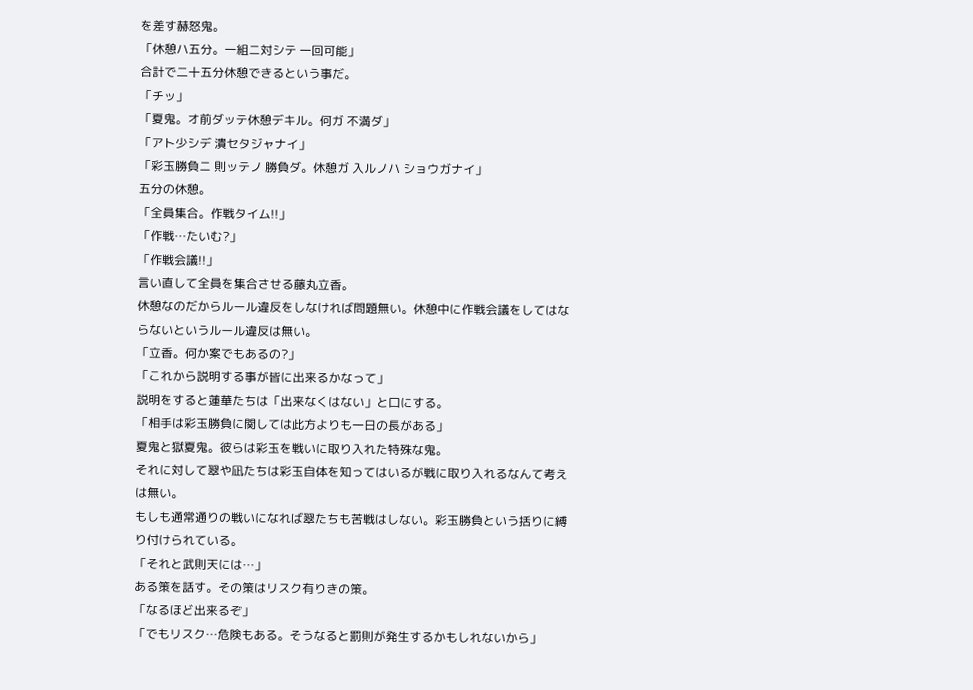を差す赫怒鬼。
「休憩ハ五分。一組ニ対シテ 一回可能」
合計で二十五分休憩できるという事だ。
「チッ」
「夏鬼。オ前ダッテ休憩デキル。何ガ 不満ダ」
「アト少シデ 潰セタジャナイ」
「彩玉勝負ニ 則ッテノ 勝負ダ。休憩ガ 入ルノハ ショウガナイ」
五分の休憩。
「全員集合。作戦タイム!!」
「作戦…たいむ?」
「作戦会議!!」
言い直して全員を集合させる藤丸立香。
休憩なのだからルール違反をしなければ問題無い。休憩中に作戦会議をしてはならないというルール違反は無い。
「立香。何か案でもあるの?」
「これから説明する事が皆に出来るかなって」
説明をすると蓮華たちは「出来なくはない」と口にする。
「相手は彩玉勝負に関しては此方よりも一日の長がある」
夏鬼と獄夏鬼。彼らは彩玉を戦いに取り入れた特殊な鬼。
それに対して翠や凪たちは彩玉自体を知ってはいるが戦に取り入れるなんて考えは無い。
もしも通常通りの戦いになれば翠たちも苦戦はしない。彩玉勝負という括りに縛り付けられている。
「それと武則天には…」
ある策を話す。その策はリスク有りきの策。
「なるほど出来るぞ」
「でもリスク…危険もある。そうなると罰則が発生するかもしれないから」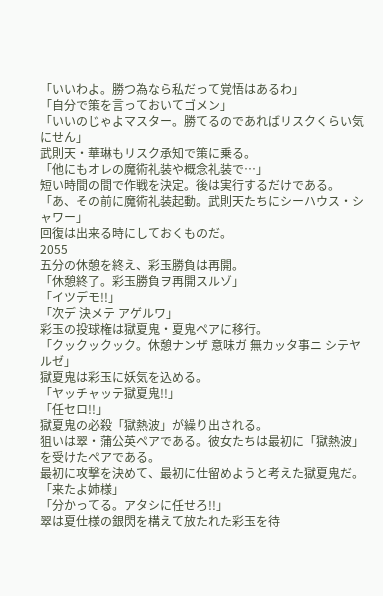「いいわよ。勝つ為なら私だって覚悟はあるわ」
「自分で策を言っておいてゴメン」
「いいのじゃよマスター。勝てるのであればリスクくらい気にせん」
武則天・華琳もリスク承知で策に乗る。
「他にもオレの魔術礼装や概念礼装で…」
短い時間の間で作戦を決定。後は実行するだけである。
「あ、その前に魔術礼装起動。武則天たちにシーハウス・シャワー」
回復は出来る時にしておくものだ。
2055
五分の休憩を終え、彩玉勝負は再開。
「休憩終了。彩玉勝負ヲ再開スルゾ」
「イツデモ!!」
「次デ 決メテ アゲルワ」
彩玉の投球権は獄夏鬼・夏鬼ペアに移行。
「クックックック。休憩ナンザ 意味ガ 無カッタ事ニ シテヤルゼ」
獄夏鬼は彩玉に妖気を込める。
「ヤッチャッテ獄夏鬼!!」
「任セロ!!」
獄夏鬼の必殺「獄熱波」が繰り出される。
狙いは翠・蒲公英ペアである。彼女たちは最初に「獄熱波」を受けたぺアである。
最初に攻撃を決めて、最初に仕留めようと考えた獄夏鬼だ。
「来たよ姉様」
「分かってる。アタシに任せろ!!」
翠は夏仕様の銀閃を構えて放たれた彩玉を待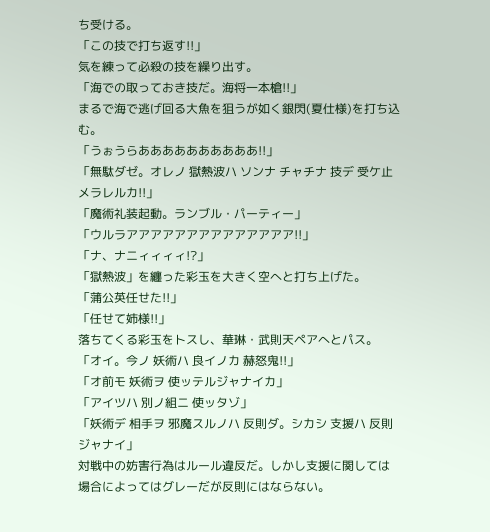ち受ける。
「この技で打ち返す!!」
気を練って必殺の技を繰り出す。
「海での取っておき技だ。海将一本槍!!」
まるで海で逃げ回る大魚を狙うが如く銀閃(夏仕様)を打ち込む。
「うぉうらああああああああああ!!」
「無駄ダゼ。オレノ 獄熱波ハ ソンナ チャチナ 技デ 受ケ止メラレルカ!!」
「魔術礼装起動。ランブル・パーティー」
「ウルラアアアアアアアアアアアアアア!!」
「ナ、ナニィィィィ!?」
「獄熱波」を纏った彩玉を大きく空へと打ち上げた。
「蒲公英任せた!!」
「任せて姉様!!」
落ちてくる彩玉をトスし、華琳・武則天ペアへとパス。
「オイ。今ノ 妖術ハ 良イノカ 赫怒鬼!!」
「オ前モ 妖術ヲ 使ッテルジャナイカ」
「アイツハ 別ノ組ニ 使ッタゾ」
「妖術デ 相手ヲ 邪魔スルノハ 反則ダ。シカシ 支援ハ 反則ジャナイ」
対戦中の妨害行為はルール違反だ。しかし支援に関しては場合によってはグレーだが反則にはならない。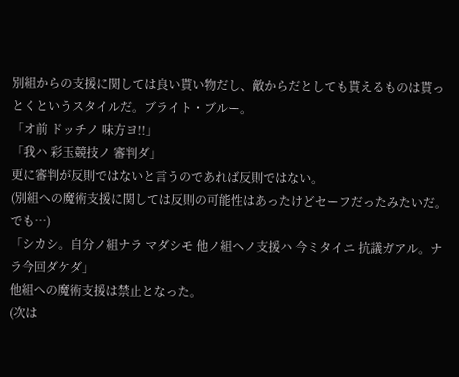別組からの支援に関しては良い貰い物だし、敵からだとしても貰えるものは貰っとくというスタイルだ。ブライト・ブルー。
「オ前 ドッチノ 味方ヨ!!」
「我ハ 彩玉競技ノ 審判ダ」
更に審判が反則ではないと言うのであれば反則ではない。
(別組への魔術支援に関しては反則の可能性はあったけどセーフだったみたいだ。でも…)
「シカシ。自分ノ組ナラ マダシモ 他ノ組ヘノ支援ハ 今ミタイニ 抗議ガアル。ナラ今回ダケダ」
他組への魔術支援は禁止となった。
(次は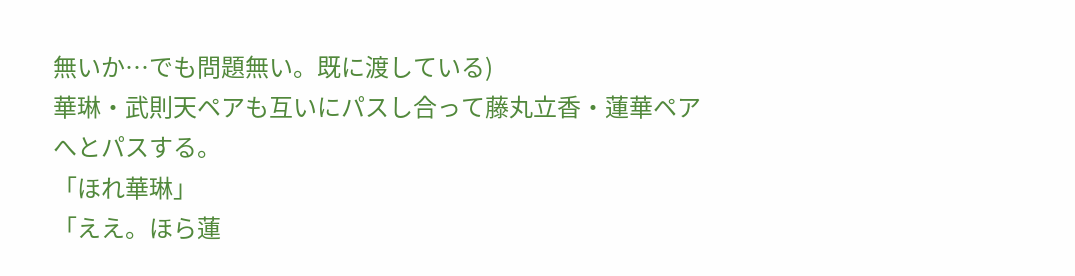無いか…でも問題無い。既に渡している)
華琳・武則天ペアも互いにパスし合って藤丸立香・蓮華ペアへとパスする。
「ほれ華琳」
「ええ。ほら蓮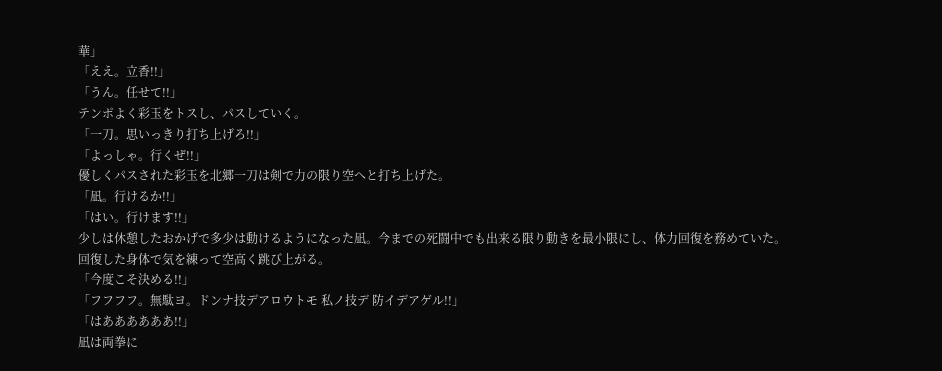華」
「ええ。立香!!」
「うん。任せて!!」
テンポよく彩玉をトスし、パスしていく。
「一刀。思いっきり打ち上げろ!!」
「よっしゃ。行くぜ!!」
優しくパスされた彩玉を北郷一刀は剣で力の限り空へと打ち上げた。
「凪。行けるか!!」
「はい。行けます!!」
少しは休憩したおかげで多少は動けるようになった凪。今までの死闘中でも出来る限り動きを最小限にし、体力回復を務めていた。
回復した身体で気を練って空高く跳び上がる。
「今度こそ決める!!」
「フフフフ。無駄ヨ。ドンナ技デアロウトモ 私ノ技デ 防イデアゲル!!」
「はああああああ!!」
凪は両拳に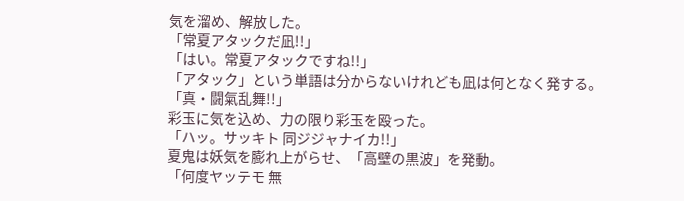気を溜め、解放した。
「常夏アタックだ凪!!」
「はい。常夏アタックですね!!」
「アタック」という単語は分からないけれども凪は何となく発する。
「真・闘氣乱舞!!」
彩玉に気を込め、力の限り彩玉を殴った。
「ハッ。サッキト 同ジジャナイカ!!」
夏鬼は妖気を膨れ上がらせ、「高壁の黒波」を発動。
「何度ヤッテモ 無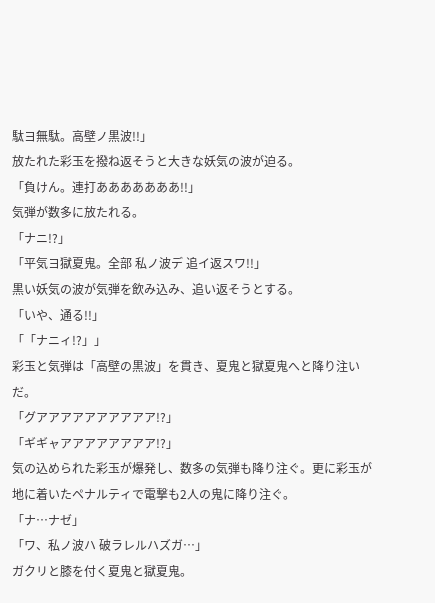駄ヨ無駄。高壁ノ黒波!!」
放たれた彩玉を撥ね返そうと大きな妖気の波が迫る。
「負けん。連打あああああああ!!」
気弾が数多に放たれる。
「ナニ!?」
「平気ヨ獄夏鬼。全部 私ノ波デ 追イ返スワ!!」
黒い妖気の波が気弾を飲み込み、追い返そうとする。
「いや、通る!!」
「「ナニィ!?」」
彩玉と気弾は「高壁の黒波」を貫き、夏鬼と獄夏鬼へと降り注いだ。
「グアアアアアアアアアア!?」
「ギギャアアアアアアアア!?」
気の込められた彩玉が爆発し、数多の気弾も降り注ぐ。更に彩玉が地に着いたペナルティで電撃も2人の鬼に降り注ぐ。
「ナ…ナゼ」
「ワ、私ノ波ハ 破ラレルハズガ…」
ガクリと膝を付く夏鬼と獄夏鬼。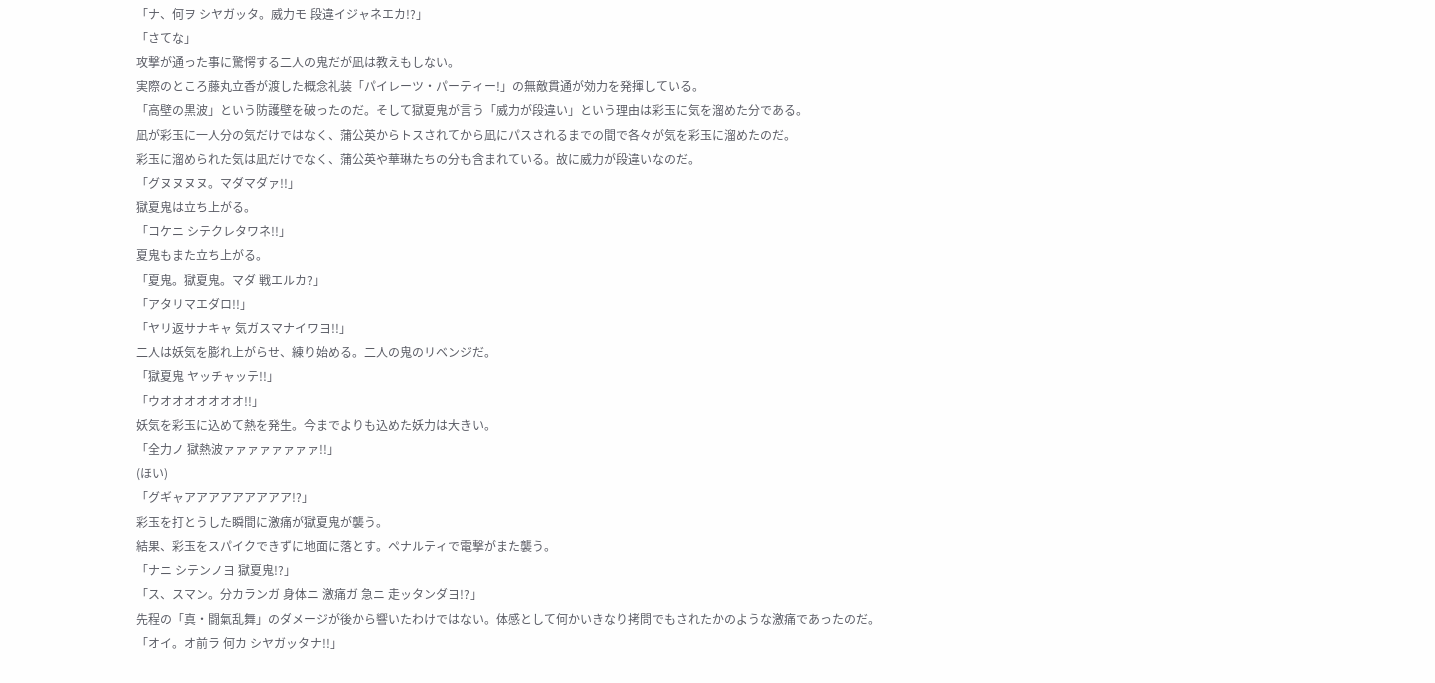「ナ、何ヲ シヤガッタ。威力モ 段違イジャネエカ!?」
「さてな」
攻撃が通った事に驚愕する二人の鬼だが凪は教えもしない。
実際のところ藤丸立香が渡した概念礼装「パイレーツ・パーティー!」の無敵貫通が効力を発揮している。
「高壁の黒波」という防護壁を破ったのだ。そして獄夏鬼が言う「威力が段違い」という理由は彩玉に気を溜めた分である。
凪が彩玉に一人分の気だけではなく、蒲公英からトスされてから凪にパスされるまでの間で各々が気を彩玉に溜めたのだ。
彩玉に溜められた気は凪だけでなく、蒲公英や華琳たちの分も含まれている。故に威力が段違いなのだ。
「グヌヌヌヌ。マダマダァ!!」
獄夏鬼は立ち上がる。
「コケニ シテクレタワネ!!」
夏鬼もまた立ち上がる。
「夏鬼。獄夏鬼。マダ 戦エルカ?」
「アタリマエダロ!!」
「ヤリ返サナキャ 気ガスマナイワヨ!!」
二人は妖気を膨れ上がらせ、練り始める。二人の鬼のリベンジだ。
「獄夏鬼 ヤッチャッテ!!」
「ウオオオオオオオ!!」
妖気を彩玉に込めて熱を発生。今までよりも込めた妖力は大きい。
「全力ノ 獄熱波ァァァァァァァァ!!」
(ほい)
「グギャアアアアアアアアア!?」
彩玉を打とうした瞬間に激痛が獄夏鬼が襲う。
結果、彩玉をスパイクできずに地面に落とす。ペナルティで電撃がまた襲う。
「ナニ シテンノヨ 獄夏鬼!?」
「ス、スマン。分カランガ 身体ニ 激痛ガ 急ニ 走ッタンダヨ!?」
先程の「真・闘氣乱舞」のダメージが後から響いたわけではない。体感として何かいきなり拷問でもされたかのような激痛であったのだ。
「オイ。オ前ラ 何カ シヤガッタナ!!」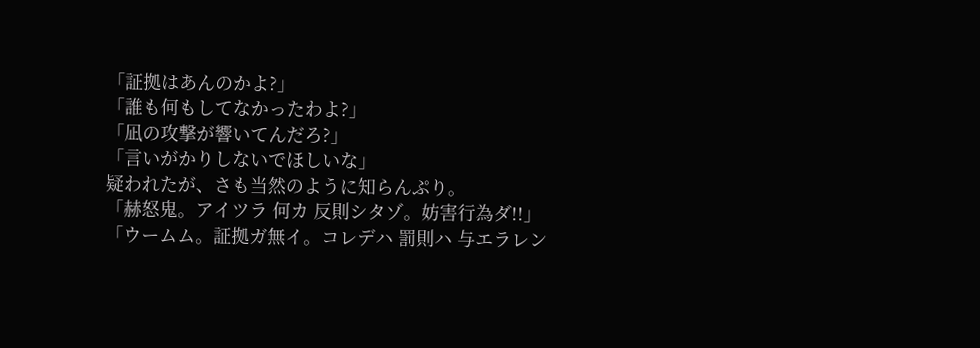「証拠はあんのかよ?」
「誰も何もしてなかったわよ?」
「凪の攻撃が響いてんだろ?」
「言いがかりしないでほしいな」
疑われたが、さも当然のように知らんぷり。
「赫怒鬼。アイツラ 何カ 反則シタゾ。妨害行為ダ!!」
「ウームム。証拠ガ無イ。コレデハ 罰則ハ 与エラレン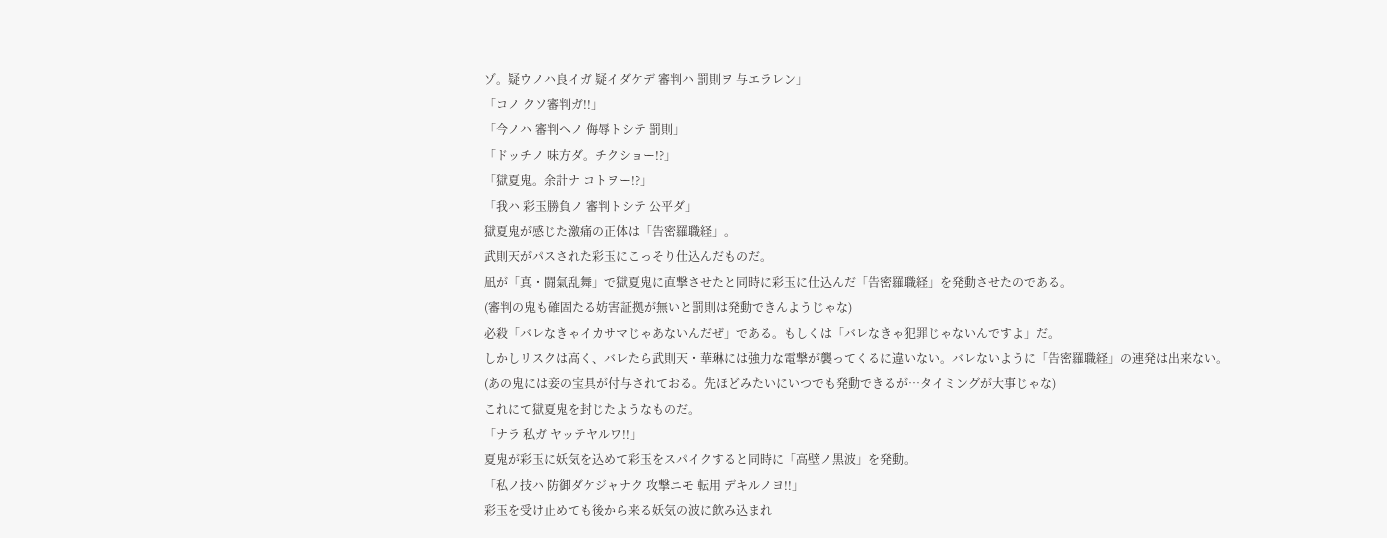ゾ。疑ウノハ良イガ 疑イダケデ 審判ハ 罰則ヲ 与エラレン」
「コノ クソ審判ガ!!」
「今ノハ 審判ヘノ 侮辱トシテ 罰則」
「ドッチノ 味方ダ。チクショー!?」
「獄夏鬼。余計ナ コトヲー!?」
「我ハ 彩玉勝負ノ 審判トシテ 公平ダ」
獄夏鬼が感じた激痛の正体は「告密羅職経」。
武則天がパスされた彩玉にこっそり仕込んだものだ。
凪が「真・闘氣乱舞」で獄夏鬼に直撃させたと同時に彩玉に仕込んだ「告密羅職経」を発動させたのである。
(審判の鬼も確固たる妨害証拠が無いと罰則は発動できんようじゃな)
必殺「バレなきゃイカサマじゃあないんだぜ」である。もしくは「バレなきゃ犯罪じゃないんですよ」だ。
しかしリスクは高く、バレたら武則天・華琳には強力な電撃が襲ってくるに違いない。バレないように「告密羅職経」の連発は出来ない。
(あの鬼には妾の宝具が付与されておる。先ほどみたいにいつでも発動できるが…タイミングが大事じゃな)
これにて獄夏鬼を封じたようなものだ。
「ナラ 私ガ ヤッテヤルワ!!」
夏鬼が彩玉に妖気を込めて彩玉をスパイクすると同時に「高壁ノ黒波」を発動。
「私ノ技ハ 防御ダケジャナク 攻撃ニモ 転用 デキルノヨ!!」
彩玉を受け止めても後から来る妖気の波に飲み込まれ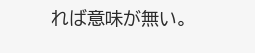れば意味が無い。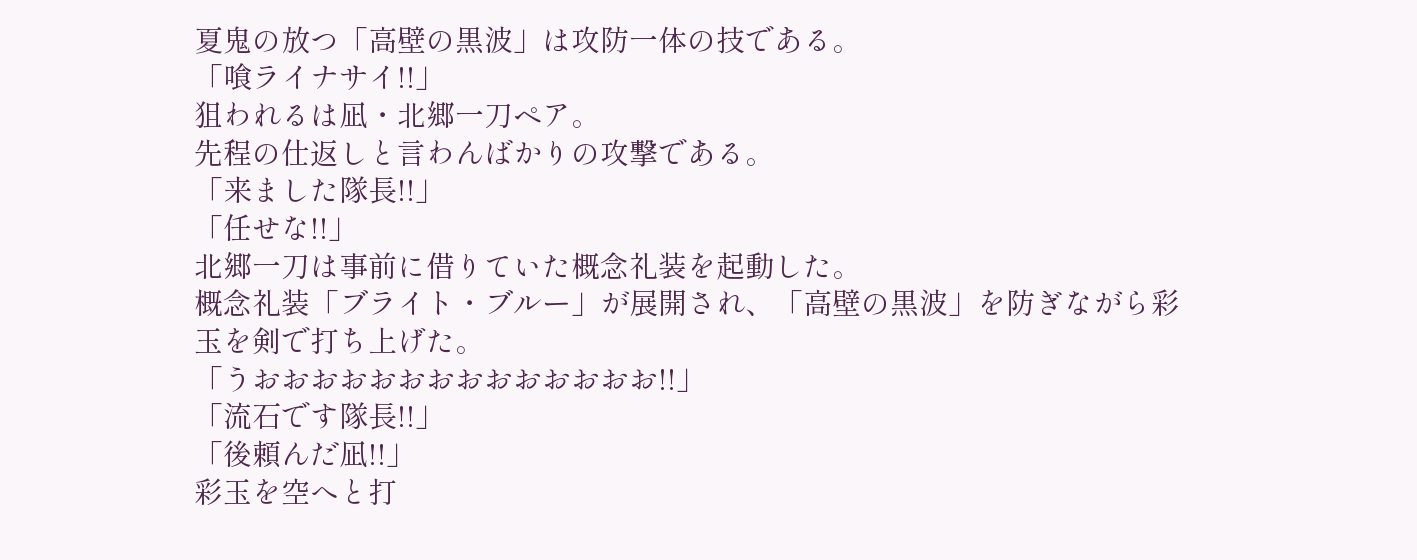夏鬼の放つ「高壁の黒波」は攻防一体の技である。
「喰ライナサイ!!」
狙われるは凪・北郷一刀ペア。
先程の仕返しと言わんばかりの攻撃である。
「来ました隊長!!」
「任せな!!」
北郷一刀は事前に借りていた概念礼装を起動した。
概念礼装「ブライト・ブルー」が展開され、「高壁の黒波」を防ぎながら彩玉を剣で打ち上げた。
「うおおおおおおおおおおおおおお!!」
「流石です隊長!!」
「後頼んだ凪!!」
彩玉を空へと打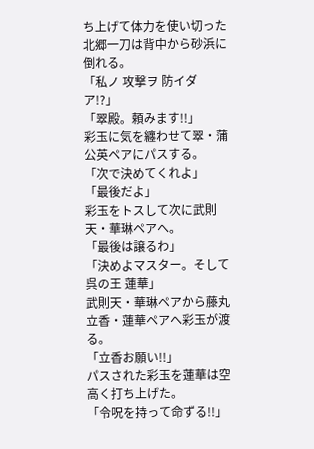ち上げて体力を使い切った北郷一刀は背中から砂浜に倒れる。
「私ノ 攻撃ヲ 防イダア!?」
「翠殿。頼みます!!」
彩玉に気を纏わせて翠・蒲公英ペアにパスする。
「次で決めてくれよ」
「最後だよ」
彩玉をトスして次に武則天・華琳ペアへ。
「最後は譲るわ」
「決めよマスター。そして呉の王 蓮華」
武則天・華琳ペアから藤丸立香・蓮華ペアへ彩玉が渡る。
「立香お願い!!」
パスされた彩玉を蓮華は空高く打ち上げた。
「令呪を持って命ずる!!」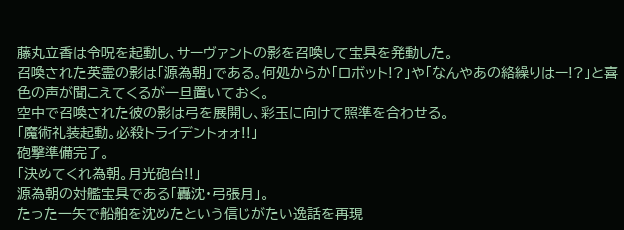藤丸立香は令呪を起動し、サーヴァントの影を召喚して宝具を発動した。
召喚された英霊の影は「源為朝」である。何処からか「ロボット!?」や「なんやあの絡繰りはー!?」と喜色の声が聞こえてくるが一旦置いておく。
空中で召喚された彼の影は弓を展開し、彩玉に向けて照準を合わせる。
「魔術礼装起動。必殺トライデントォォ!!」
砲撃準備完了。
「決めてくれ為朝。月光砲台!!」
源為朝の対艦宝具である「轟沈・弓張月」。
たった一矢で船舶を沈めたという信じがたい逸話を再現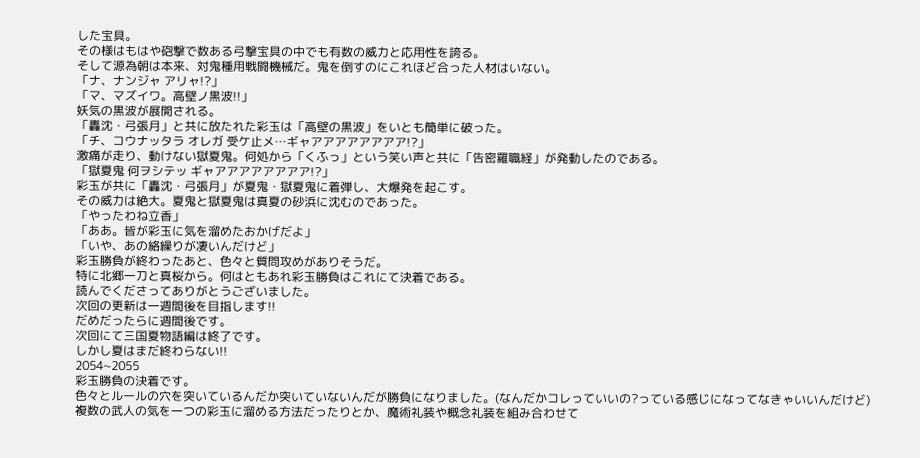した宝具。
その様はもはや砲撃で数ある弓撃宝具の中でも有数の威力と応用性を誇る。
そして源為朝は本来、対鬼種用戦闘機械だ。鬼を倒すのにこれほど合った人材はいない。
「ナ、ナンジャ アリャ!?」
「マ、マズイワ。高壁ノ黒波!!」
妖気の黒波が展開される。
「轟沈・弓張月」と共に放たれた彩玉は「高壁の黒波」をいとも簡単に破った。
「チ、コウナッタラ オレガ 受ケ止メ…ギャアアアアアアアア!?」
激痛が走り、動けない獄夏鬼。何処から「くふっ」という笑い声と共に「告密羅職経」が発動したのである。
「獄夏鬼 何ヲシテッ ギャアアアアアアアア!?」
彩玉が共に「轟沈・弓張月」が夏鬼・獄夏鬼に着弾し、大爆発を起こす。
その威力は絶大。夏鬼と獄夏鬼は真夏の砂浜に沈むのであった。
「やったわね立香」
「ああ。皆が彩玉に気を溜めたおかげだよ」
「いや、あの絡繰りが凄いんだけど」
彩玉勝負が終わったあと、色々と質問攻めがありそうだ。
特に北郷一刀と真桜から。何はともあれ彩玉勝負はこれにて決着である。
読んでくださってありがとうございました。
次回の更新は一週間後を目指します!!
だめだったらに週間後です。
次回にて三国夏物語編は終了です。
しかし夏はまだ終わらない!!
2054~2055
彩玉勝負の決着です。
色々とルールの穴を突いているんだか突いていないんだが勝負になりました。(なんだかコレっていいの?っている感じになってなきゃいいんだけど)
複数の武人の気を一つの彩玉に溜める方法だったりとか、魔術礼装や概念礼装を組み合わせて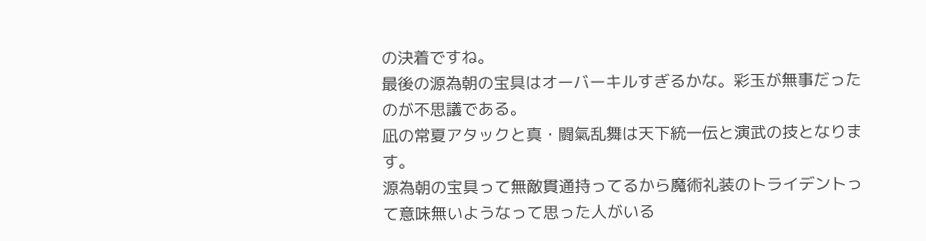の決着ですね。
最後の源為朝の宝具はオーバーキルすぎるかな。彩玉が無事だったのが不思議である。
凪の常夏アタックと真・闘氣乱舞は天下統一伝と演武の技となります。
源為朝の宝具って無敵貫通持ってるから魔術礼装のトライデントって意味無いようなって思った人がいる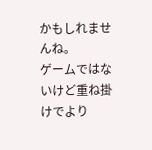かもしれませんね。
ゲームではないけど重ね掛けでより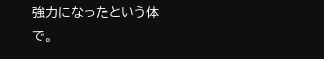強力になったという体で。